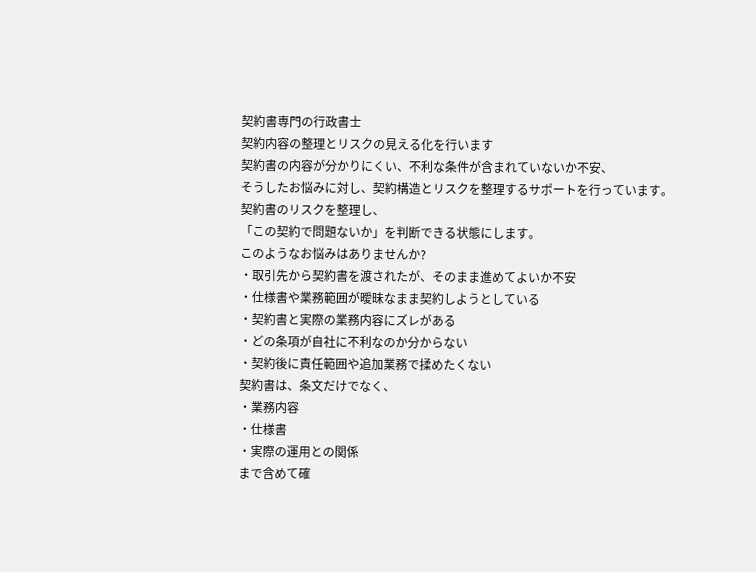契約書専門の行政書士
契約内容の整理とリスクの見える化を行います
契約書の内容が分かりにくい、不利な条件が含まれていないか不安、
そうしたお悩みに対し、契約構造とリスクを整理するサポートを行っています。
契約書のリスクを整理し、
「この契約で問題ないか」を判断できる状態にします。
このようなお悩みはありませんか?
・取引先から契約書を渡されたが、そのまま進めてよいか不安
・仕様書や業務範囲が曖昧なまま契約しようとしている
・契約書と実際の業務内容にズレがある
・どの条項が自社に不利なのか分からない
・契約後に責任範囲や追加業務で揉めたくない
契約書は、条文だけでなく、
・業務内容
・仕様書
・実際の運用との関係
まで含めて確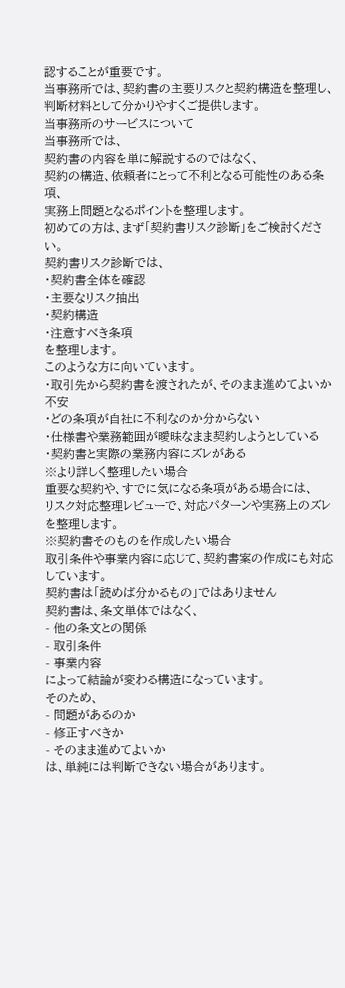認することが重要です。
当事務所では、契約書の主要リスクと契約構造を整理し、
判断材料として分かりやすくご提供します。
当事務所のサービスについて
当事務所では、
契約書の内容を単に解説するのではなく、
契約の構造、依頼者にとって不利となる可能性のある条項、
実務上問題となるポイントを整理します。
初めての方は、まず「契約書リスク診断」をご検討ください。
契約書リスク診断では、
・契約書全体を確認
・主要なリスク抽出
・契約構造
・注意すべき条項
を整理します。
このような方に向いています。
・取引先から契約書を渡されたが、そのまま進めてよいか不安
・どの条項が自社に不利なのか分からない
・仕様書や業務範囲が曖昧なまま契約しようとしている
・契約書と実際の業務内容にズレがある
※より詳しく整理したい場合
重要な契約や、すでに気になる条項がある場合には、
リスク対応整理レビューで、対応パターンや実務上のズレを整理します。
※契約書そのものを作成したい場合
取引条件や事業内容に応じて、契約書案の作成にも対応しています。
契約書は「読めば分かるもの」ではありません
契約書は、条文単体ではなく、
- 他の条文との関係
- 取引条件
- 事業内容
によって結論が変わる構造になっています。
そのため、
- 問題があるのか
- 修正すべきか
- そのまま進めてよいか
は、単純には判断できない場合があります。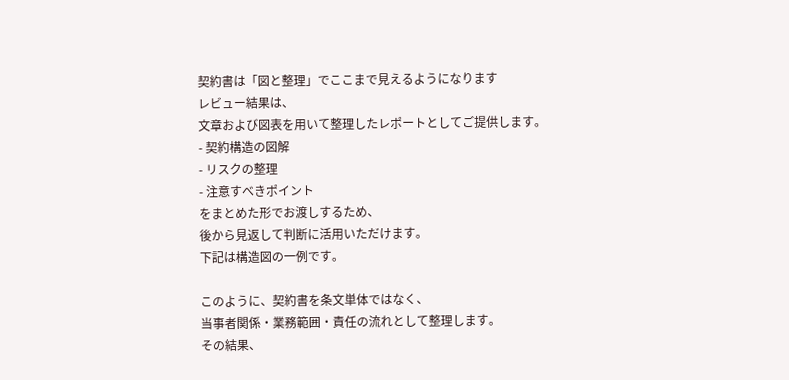契約書は「図と整理」でここまで見えるようになります
レビュー結果は、
文章および図表を用いて整理したレポートとしてご提供します。
- 契約構造の図解
- リスクの整理
- 注意すべきポイント
をまとめた形でお渡しするため、
後から見返して判断に活用いただけます。
下記は構造図の一例です。

このように、契約書を条文単体ではなく、
当事者関係・業務範囲・責任の流れとして整理します。
その結果、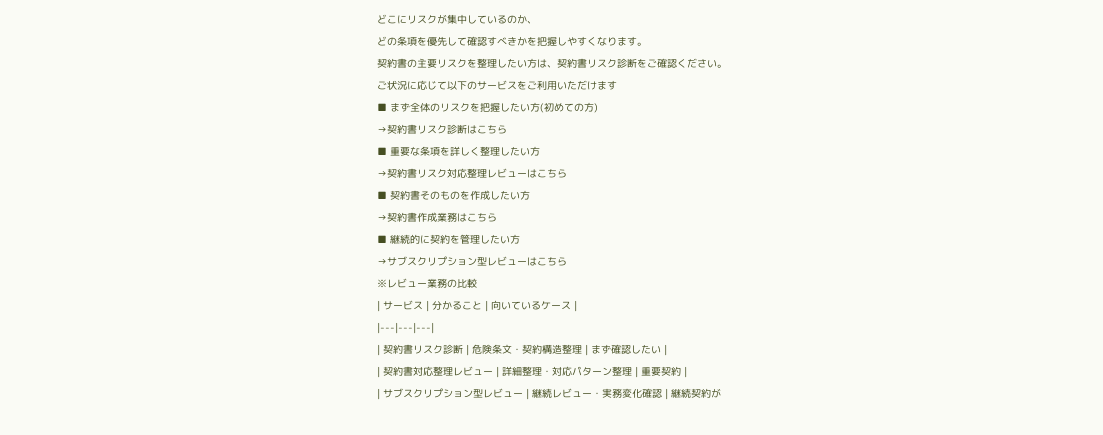どこにリスクが集中しているのか、
どの条項を優先して確認すべきかを把握しやすくなります。
契約書の主要リスクを整理したい方は、契約書リスク診断をご確認ください。
ご状況に応じて以下のサービスをご利用いただけます
■ まず全体のリスクを把握したい方(初めての方)
→契約書リスク診断はこちら
■ 重要な条項を詳しく整理したい方
→契約書リスク対応整理レビューはこちら
■ 契約書そのものを作成したい方
→契約書作成業務はこちら
■ 継続的に契約を管理したい方
→サブスクリプション型レビューはこちら
※レビュー業務の比較
| サービス | 分かること | 向いているケース |
|---|---|---|
| 契約書リスク診断 | 危険条文・契約構造整理 | まず確認したい |
| 契約書対応整理レビュー | 詳細整理・対応パターン整理 | 重要契約 |
| サブスクリプション型レビュー | 継続レビュー・実務変化確認 | 継続契約が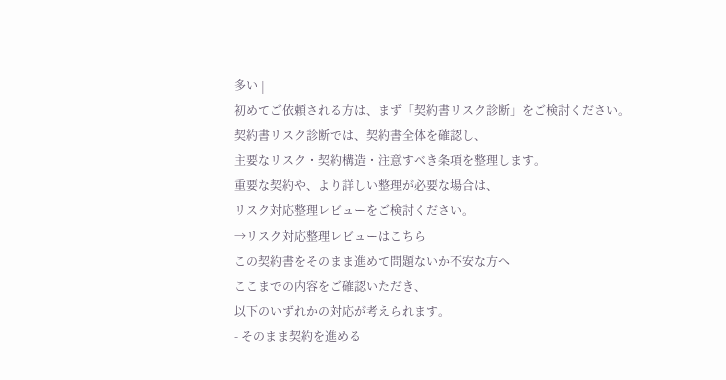多い |
初めてご依頼される方は、まず「契約書リスク診断」をご検討ください。
契約書リスク診断では、契約書全体を確認し、
主要なリスク・契約構造・注意すべき条項を整理します。
重要な契約や、より詳しい整理が必要な場合は、
リスク対応整理レビューをご検討ください。
→リスク対応整理レビューはこちら
この契約書をそのまま進めて問題ないか不安な方へ
ここまでの内容をご確認いただき、
以下のいずれかの対応が考えられます。
- そのまま契約を進める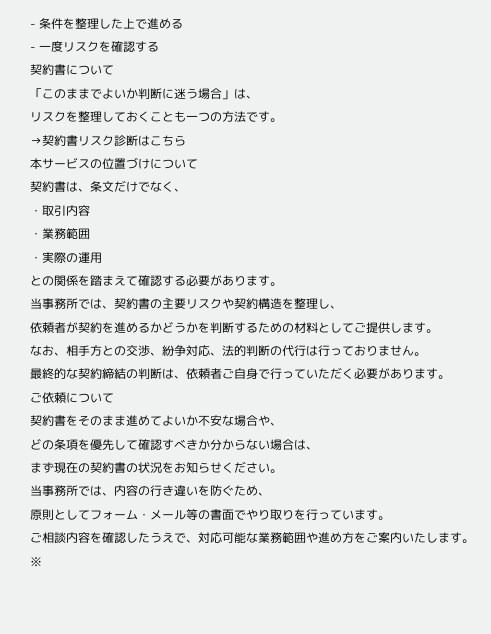- 条件を整理した上で進める
- 一度リスクを確認する
契約書について
「このままでよいか判断に迷う場合」は、
リスクを整理しておくことも一つの方法です。
→契約書リスク診断はこちら
本サービスの位置づけについて
契約書は、条文だけでなく、
・取引内容
・業務範囲
・実際の運用
との関係を踏まえて確認する必要があります。
当事務所では、契約書の主要リスクや契約構造を整理し、
依頼者が契約を進めるかどうかを判断するための材料としてご提供します。
なお、相手方との交渉、紛争対応、法的判断の代行は行っておりません。
最終的な契約締結の判断は、依頼者ご自身で行っていただく必要があります。
ご依頼について
契約書をそのまま進めてよいか不安な場合や、
どの条項を優先して確認すべきか分からない場合は、
まず現在の契約書の状況をお知らせください。
当事務所では、内容の行き違いを防ぐため、
原則としてフォーム・メール等の書面でやり取りを行っています。
ご相談内容を確認したうえで、対応可能な業務範囲や進め方をご案内いたします。
※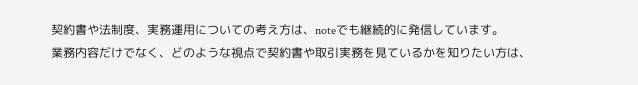契約書や法制度、実務運用についての考え方は、noteでも継続的に発信しています。
業務内容だけでなく、どのような視点で契約書や取引実務を見ているかを知りたい方は、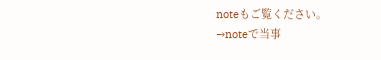noteもご覧ください。
→noteで当事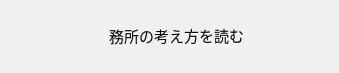務所の考え方を読む